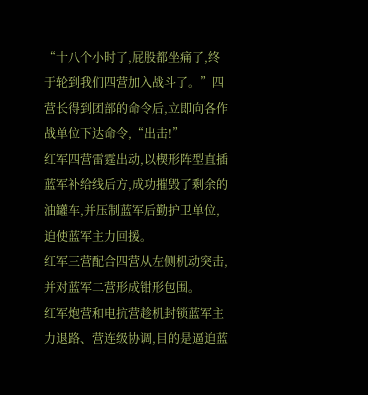“十八个小时了,屁股都坐痛了,终于轮到我们四营加入战斗了。”四营长得到团部的命令后,立即向各作战单位下达命令,“出击!”
红军四营雷霆出动,以楔形阵型直插蓝军补给线后方,成功摧毁了剩余的油罐车,并压制蓝军后勤护卫单位,迫使蓝军主力回援。
红军三营配合四营从左侧机动突击,并对蓝军二营形成钳形包围。
红军炮营和电抗营趁机封锁蓝军主力退路、营连级协调,目的是逼迫蓝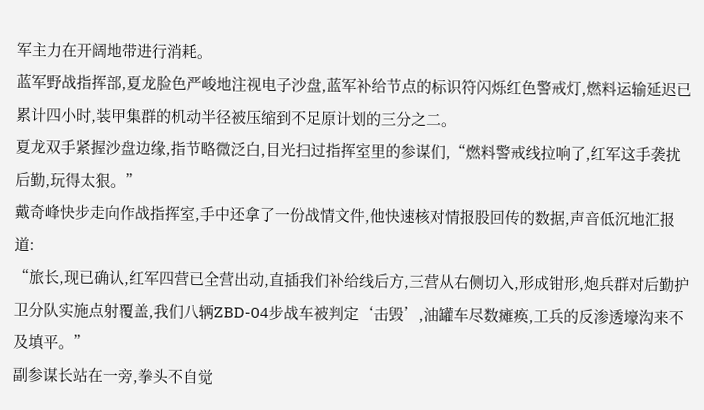军主力在开阔地带进行消耗。
蓝军野战指挥部,夏龙脸色严峻地注视电子沙盘,蓝军补给节点的标识符闪烁红色警戒灯,燃料运输延迟已累计四小时,装甲集群的机动半径被压缩到不足原计划的三分之二。
夏龙双手紧握沙盘边缘,指节略微泛白,目光扫过指挥室里的参谋们,“燃料警戒线拉响了,红军这手袭扰后勤,玩得太狠。”
戴奇峰快步走向作战指挥室,手中还拿了一份战情文件,他快速核对情报股回传的数据,声音低沉地汇报道:
“旅长,现已确认,红军四营已全营出动,直插我们补给线后方,三营从右侧切入,形成钳形,炮兵群对后勤护卫分队实施点射覆盖,我们八辆ZBD-04步战车被判定‘击毁’,油罐车尽数瘫痪,工兵的反渗透壕沟来不及填平。”
副参谋长站在一旁,拳头不自觉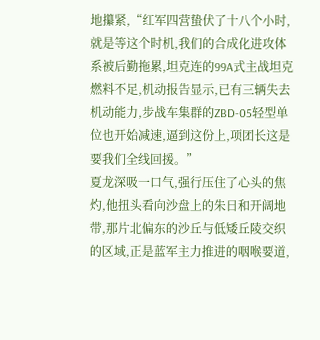地攥紧,“红军四营蛰伏了十八个小时,就是等这个时机,我们的合成化进攻体系被后勤拖累,坦克连的99A式主战坦克燃料不足,机动报告显示,已有三辆失去机动能力,步战车集群的ZBD-05轻型单位也开始减速,逼到这份上,项团长这是要我们全线回援。”
夏龙深吸一口气,强行压住了心头的焦灼,他扭头看向沙盘上的朱日和开阔地带,那片北偏东的沙丘与低矮丘陵交织的区域,正是蓝军主力推进的咽喉要道,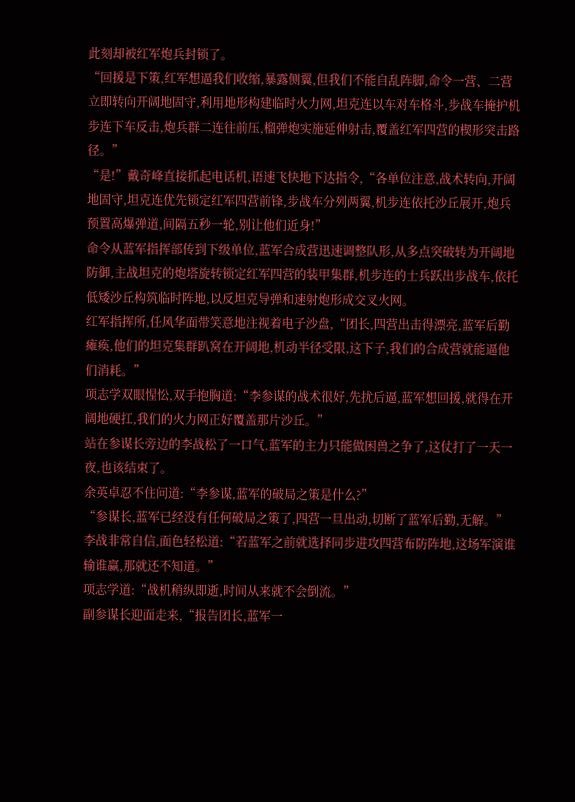此刻却被红军炮兵封锁了。
“回援是下策,红军想逼我们收缩,暴露侧翼,但我们不能自乱阵脚,命令一营、二营立即转向开阔地固守,利用地形构建临时火力网,坦克连以车对车格斗,步战车掩护机步连下车反击,炮兵群二连往前压,榴弹炮实施延伸射击,覆盖红军四营的楔形突击路径。”
“是!”戴奇峰直接抓起电话机,语速飞快地下达指令,“各单位注意,战术转向,开阔地固守,坦克连优先锁定红军四营前锋,步战车分列两翼,机步连依托沙丘展开,炮兵预置高爆弹道,间隔五秒一轮,别让他们近身!”
命令从蓝军指挥部传到下级单位,蓝军合成营迅速调整队形,从多点突破转为开阔地防御,主战坦克的炮塔旋转锁定红军四营的装甲集群,机步连的士兵跃出步战车,依托低矮沙丘构筑临时阵地,以反坦克导弹和速射炮形成交叉火网。
红军指挥所,任风华面带笑意地注视着电子沙盘,“团长,四营出击得漂亮,蓝军后勤瘫痪,他们的坦克集群趴窝在开阔地,机动半径受限,这下子,我们的合成营就能逼他们消耗。”
项志学双眼惺忪,双手抱胸道:“李参谋的战术很好,先扰后逼,蓝军想回援,就得在开阔地硬扛,我们的火力网正好覆盖那片沙丘。”
站在参谋长旁边的李战松了一口气,蓝军的主力只能做困兽之争了,这仗打了一天一夜,也该结束了。
余英卓忍不住问道:“李参谋,蓝军的破局之策是什么?”
“参谋长,蓝军已经没有任何破局之策了,四营一旦出动,切断了蓝军后勤,无解。”李战非常自信,面色轻松道:“若蓝军之前就选择同步进攻四营布防阵地,这场军演谁输谁赢,那就还不知道。”
项志学道:“战机稍纵即逝,时间从来就不会倒流。”
副参谋长迎面走来,“报告团长,蓝军一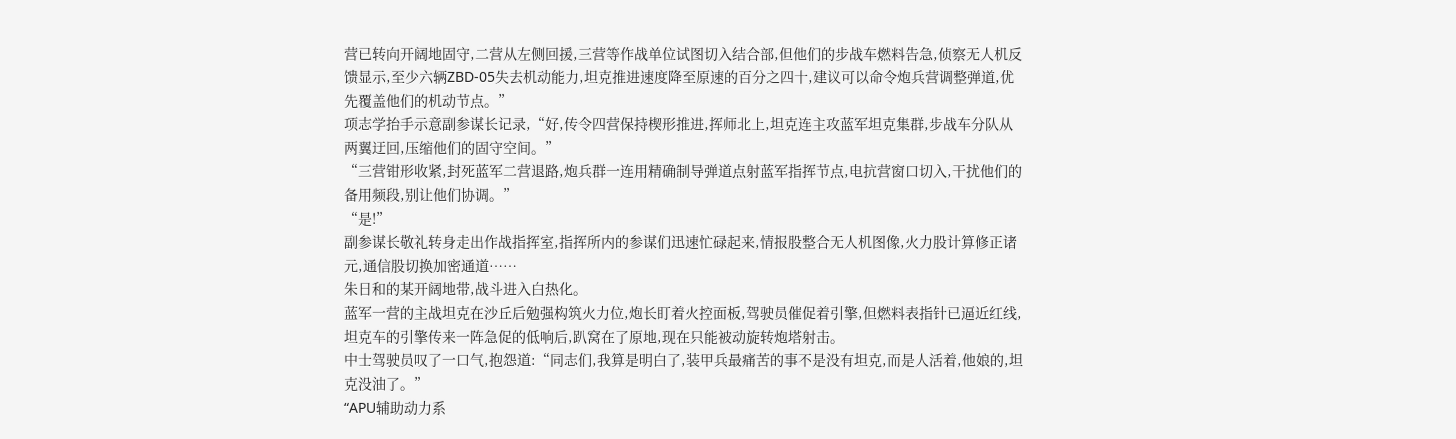营已转向开阔地固守,二营从左侧回援,三营等作战单位试图切入结合部,但他们的步战车燃料告急,侦察无人机反馈显示,至少六辆ZBD-05失去机动能力,坦克推进速度降至原速的百分之四十,建议可以命令炮兵营调整弹道,优先覆盖他们的机动节点。”
项志学抬手示意副参谋长记录,“好,传令四营保持楔形推进,挥师北上,坦克连主攻蓝军坦克集群,步战车分队从两翼迂回,压缩他们的固守空间。”
“三营钳形收紧,封死蓝军二营退路,炮兵群一连用精确制导弹道点射蓝军指挥节点,电抗营窗口切入,干扰他们的备用频段,别让他们协调。”
“是!”
副参谋长敬礼转身走出作战指挥室,指挥所内的参谋们迅速忙碌起来,情报股整合无人机图像,火力股计算修正诸元,通信股切换加密通道……
朱日和的某开阔地带,战斗进入白热化。
蓝军一营的主战坦克在沙丘后勉强构筑火力位,炮长盯着火控面板,驾驶员催促着引擎,但燃料表指针已逼近红线,坦克车的引擎传来一阵急促的低响后,趴窝在了原地,现在只能被动旋转炮塔射击。
中士驾驶员叹了一口气,抱怨道:“同志们,我算是明白了,装甲兵最痛苦的事不是没有坦克,而是人活着,他娘的,坦克没油了。”
“APU辅助动力系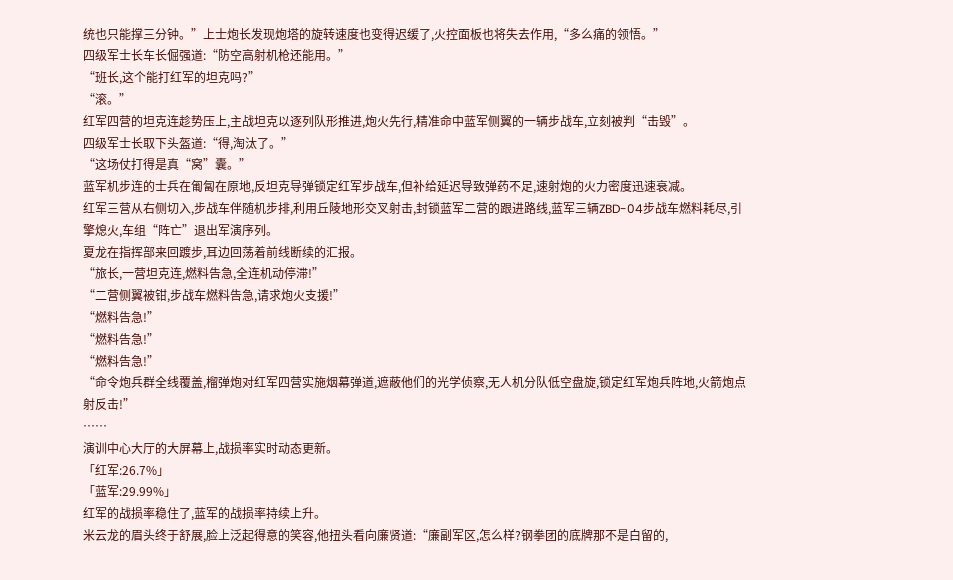统也只能撑三分钟。”上士炮长发现炮塔的旋转速度也变得迟缓了,火控面板也将失去作用,“多么痛的领悟。”
四级军士长车长倔强道:“防空高射机枪还能用。”
“班长,这个能打红军的坦克吗?”
“滚。”
红军四营的坦克连趁势压上,主战坦克以逐列队形推进,炮火先行,精准命中蓝军侧翼的一辆步战车,立刻被判“击毁”。
四级军士长取下头盔道:“得,淘汰了。”
“这场仗打得是真“窝”囊。”
蓝军机步连的士兵在匍匐在原地,反坦克导弹锁定红军步战车,但补给延迟导致弹药不足,速射炮的火力密度迅速衰减。
红军三营从右侧切入,步战车伴随机步排,利用丘陵地形交叉射击,封锁蓝军二营的跟进路线,蓝军三辆ZBD-04步战车燃料耗尽,引擎熄火,车组“阵亡”退出军演序列。
夏龙在指挥部来回踱步,耳边回荡着前线断续的汇报。
“旅长,一营坦克连,燃料告急,全连机动停滞!”
“二营侧翼被钳,步战车燃料告急,请求炮火支援!”
“燃料告急!”
“燃料告急!”
“燃料告急!”
“命令炮兵群全线覆盖,榴弹炮对红军四营实施烟幕弹道,遮蔽他们的光学侦察,无人机分队低空盘旋,锁定红军炮兵阵地,火箭炮点射反击!”
……
演训中心大厅的大屏幕上,战损率实时动态更新。
「红军:26.7%」
「蓝军:29.99%」
红军的战损率稳住了,蓝军的战损率持续上升。
米云龙的眉头终于舒展,脸上泛起得意的笑容,他扭头看向廉贤道:“廉副军区,怎么样?钢拳团的底牌那不是白留的,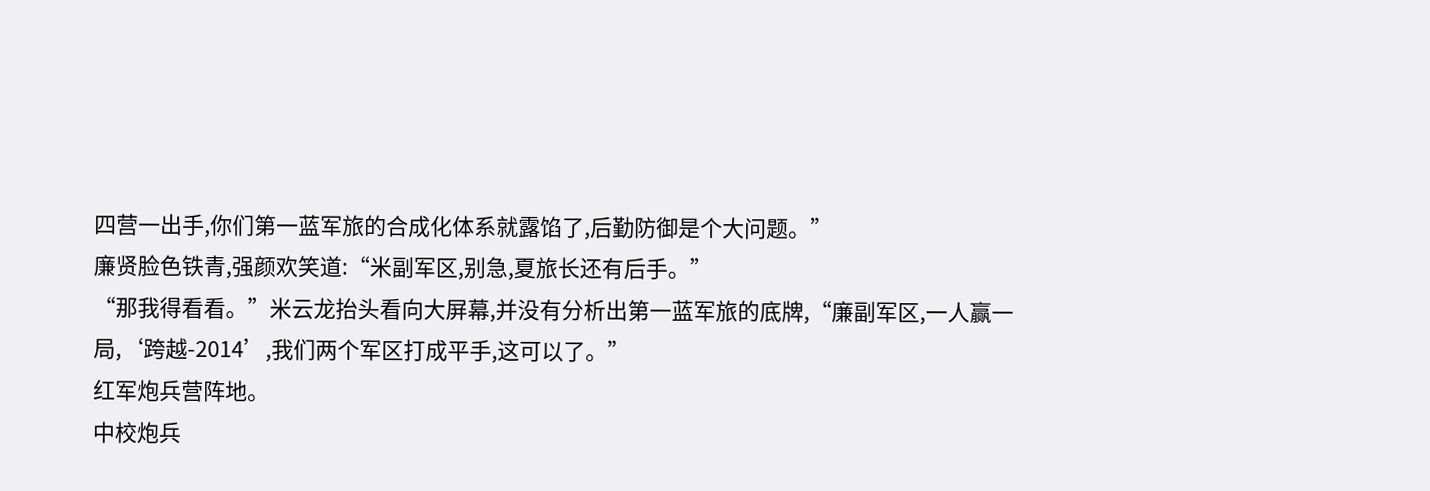四营一出手,你们第一蓝军旅的合成化体系就露馅了,后勤防御是个大问题。”
廉贤脸色铁青,强颜欢笑道:“米副军区,别急,夏旅长还有后手。”
“那我得看看。”米云龙抬头看向大屏幕,并没有分析出第一蓝军旅的底牌,“廉副军区,一人赢一局,‘跨越-2014’,我们两个军区打成平手,这可以了。”
红军炮兵营阵地。
中校炮兵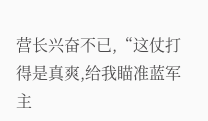营长兴奋不已,“这仗打得是真爽,给我瞄准蓝军主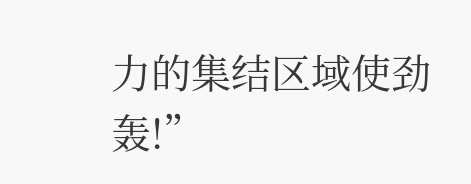力的集结区域使劲轰!”